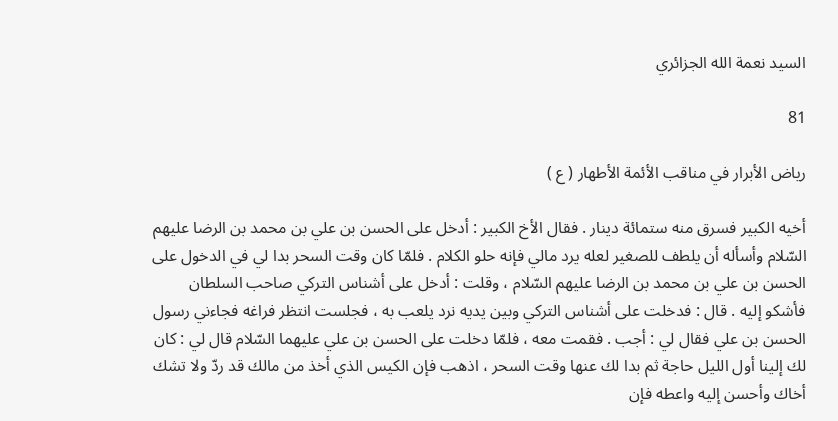السيد نعمة الله الجزائري

81

رياض الأبرار في مناقب الأئمة الأطهار ( ع )

أخيه الكبير فسرق منه ستمائة دينار . فقال الأخ الكبير : أدخل على الحسن بن علي بن محمد بن الرضا عليهم السّلام وأسأله أن يلطف للصغير لعله يرد مالي فإنه حلو الكلام . فلمّا كان وقت السحر بدا لي في الدخول على الحسن بن علي بن محمد بن الرضا عليهم السّلام ، وقلت : أدخل على أشناس التركي صاحب السلطان فأشكو إليه . قال : فدخلت على أشناس التركي وبين يديه نرد يلعب به ، فجلست انتظر فراغه فجاءني رسول الحسن بن علي فقال لي : أجب . فقمت معه ، فلمّا دخلت على الحسن بن علي عليهما السّلام قال لي : كان لك إلينا أول الليل حاجة ثم بدا لك عنها وقت السحر ، اذهب فإن الكيس الذي أخذ من مالك قد ردّ ولا تشك أخاك وأحسن إليه واعطه فإن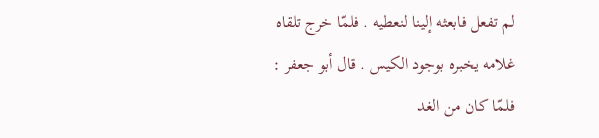لم تفعل فابعثه إلينا لنعطيه . فلمّا خرج تلقاه غلامه يخبره بوجود الكيس . قال أبو جعفر : فلمّا كان من الغد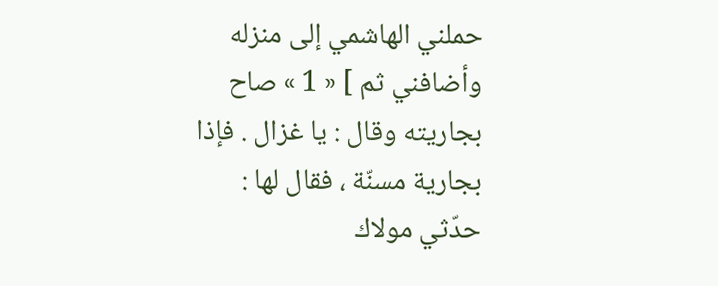حملني الهاشمي إلى منزله وأضافني ثم ] « 1 » صاح بجاريته وقال : يا غزال . فإذا بجارية مسنّة ، فقال لها : حدّثي مولاك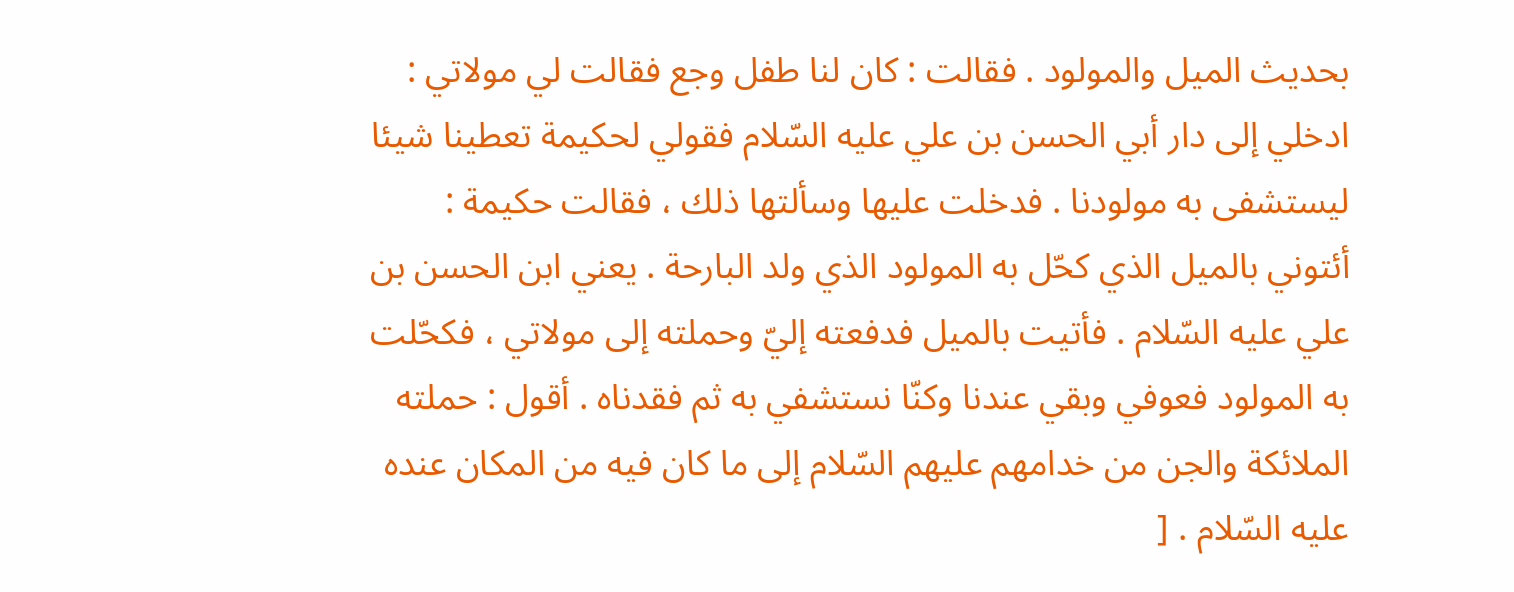بحديث الميل والمولود . فقالت : كان لنا طفل وجع فقالت لي مولاتي : ادخلي إلى دار أبي الحسن بن علي عليه السّلام فقولي لحكيمة تعطينا شيئا ليستشفى به مولودنا . فدخلت عليها وسألتها ذلك ، فقالت حكيمة : أئتوني بالميل الذي كحّل به المولود الذي ولد البارحة . يعني ابن الحسن بن علي عليه السّلام . فأتيت بالميل فدفعته إليّ وحملته إلى مولاتي ، فكحّلت به المولود فعوفي وبقي عندنا وكنّا نستشفي به ثم فقدناه . أقول : حملته الملائكة والجن من خدامهم عليهم السّلام إلى ما كان فيه من المكان عنده عليه السّلام . [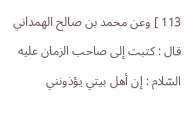113 ] وعن محمد بن صالح الهمداني قال : كتبت إلى صاحب الزمان عليه السّلام : إن أهل بيتي يؤذونني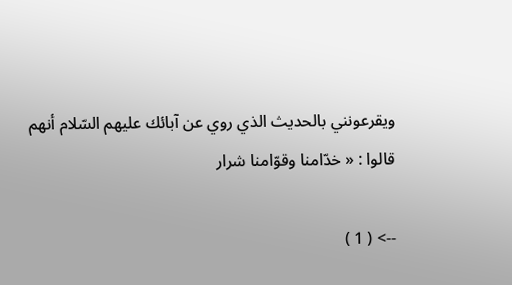ويقرعونني بالحديث الذي روي عن آبائك عليهم السّلام أنهم قالوا : « خدّامنا وقوّامنا شرار

--> ( 1 )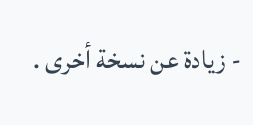- زيادة عن نسخة أخرى .